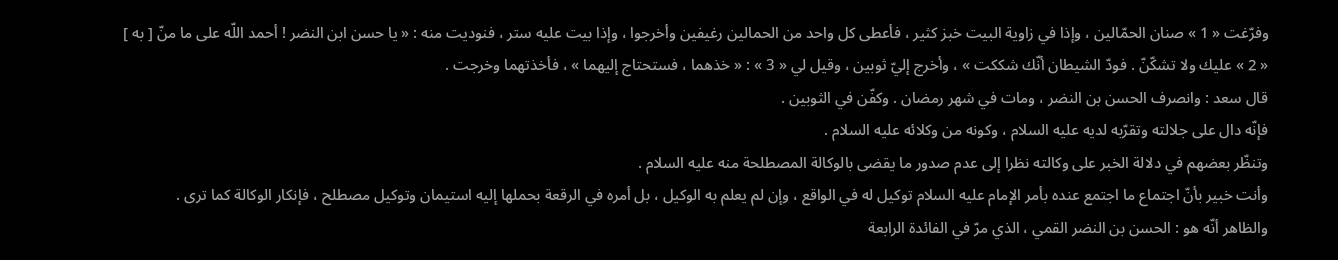وفرّغت « 1 » صنان الحمّالين ، وإذا في زاوية البيت خبز كثير ، فأعطى كل واحد من الحمالين رغيفين وأخرجوا ، وإذا بيت عليه ستر ، فنوديت منه : « يا حسن ابن النضر ! أحمد اللّه على ما منّ [ به ] « 2 » عليك ولا تشكّنّ . فودّ الشيطان أنّك شككت » ، وأخرج إليّ ثوبين ، وقيل لي « 3 » : « خذهما ، فستحتاج إليهما » ، فأخذتهما وخرجت .
قال سعد : وانصرف الحسن بن النضر ، ومات في شهر رمضان . وكفّن في الثوبين .
فإنّه دال على جلالته وتقرّبه لديه عليه السلام ، وكونه من وكلائه عليه السلام .
وتنظّر بعضهم في دلالة الخبر على وكالته نظرا إلى عدم صدور ما يقضى بالوكالة المصطلحة منه عليه السلام .
وأنت خبير بأنّ اجتماع ما اجتمع عنده بأمر الإمام عليه السلام توكيل له في الواقع ، وإن لم يعلم به الوكيل ، بل أمره في الرقعة بحملها إليه استيمان وتوكيل مصطلح ، فإنكار الوكالة كما ترى .
والظاهر أنّه هو : الحسن بن النضر القمي ، الذي مرّ في الفائدة الرابعة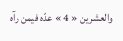والعشرين « 4 » عدّه فيمن رآه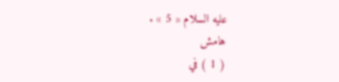عليه السلام « 5 » .
هامش
( 1 ) في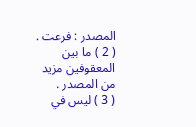المصدر : فرعت .
( 2 ) ما بين المعقوفين مزيد من المصدر .
( 3 ) ليس في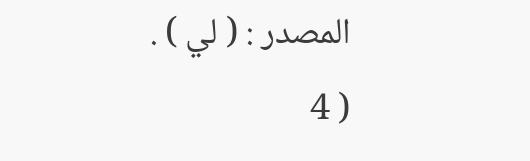المصدر : ( لي ) .
( 4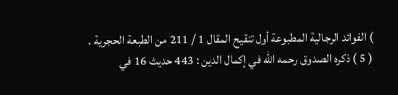) الفوائد الرجالية المطبوعة أول تنقيح المقال 1 / 211 من الطبعة الحجرية .
( 5 ) ذكره الصدوق رحمه اللّه في إكمال الدين : 443 حديث 16 في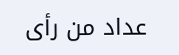عداد من رأى